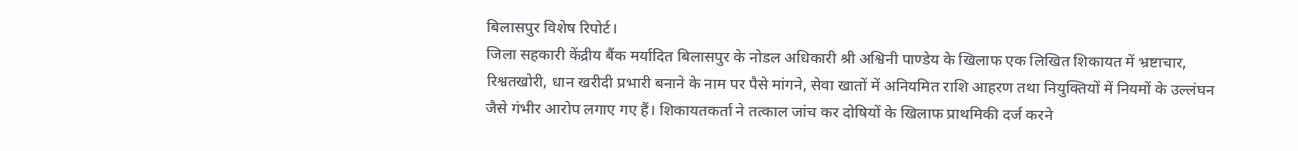बिलासपुर विशेष रिपोर्ट।
जिला सहकारी केंद्रीय बैंक मर्यादित बिलासपुर के नोडल अधिकारी श्री अश्विनी पाण्डेय के खिलाफ एक लिखित शिकायत में भ्रष्टाचार, रिश्वतखोरी, धान खरीदी प्रभारी बनाने के नाम पर पैसे मांगने, सेवा खातों में अनियमित राशि आहरण तथा नियुक्तियों में नियमों के उल्लंघन जैसे गंभीर आरोप लगाए गए हैं। शिकायतकर्ता ने तत्काल जांच कर दोषियों के खिलाफ प्राथमिकी दर्ज करने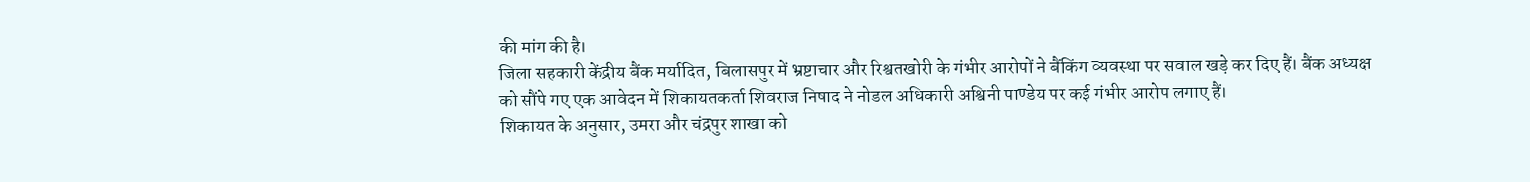की मांग की है।
जिला सहकारी केंद्रीय बैंक मर्यादित, बिलासपुर में भ्रष्टाचार और रिश्वतखोरी के गंभीर आरोपों ने बैंकिंग व्यवस्था पर सवाल खड़े कर दिए हैं। बैंक अध्यक्ष को सौंपे गए एक आवेदन में शिकायतकर्ता शिवराज निषाद ने नोडल अधिकारी अश्विनी पाण्डेय पर कई गंभीर आरोप लगाए हैं।
शिकायत के अनुसार, उमरा और चंद्रपुर शाखा को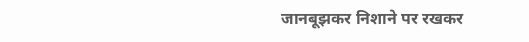जानबूझकर निशाने पर रखकर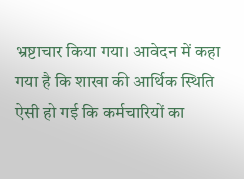भ्रष्टाचार किया गया। आवेदन में कहा गया है कि शाखा की आर्थिक स्थिति ऐसी हो गई कि कर्मचारियों का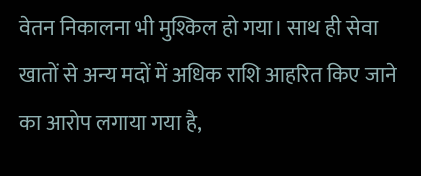वेतन निकालना भी मुश्किल हो गया। साथ ही सेवा खातों से अन्य मदों में अधिक राशि आहरित किए जाने का आरोप लगाया गया है,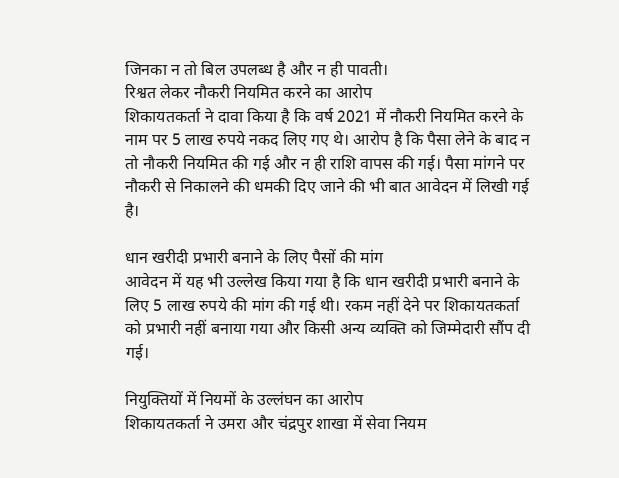जिनका न तो बिल उपलब्ध है और न ही पावती।
रिश्वत लेकर नौकरी नियमित करने का आरोप
शिकायतकर्ता ने दावा किया है कि वर्ष 2021 में नौकरी नियमित करने के नाम पर 5 लाख रुपये नकद लिए गए थे। आरोप है कि पैसा लेने के बाद न तो नौकरी नियमित की गई और न ही राशि वापस की गई। पैसा मांगने पर नौकरी से निकालने की धमकी दिए जाने की भी बात आवेदन में लिखी गई है।

धान खरीदी प्रभारी बनाने के लिए पैसों की मांग
आवेदन में यह भी उल्लेख किया गया है कि धान खरीदी प्रभारी बनाने के लिए 5 लाख रुपये की मांग की गई थी। रकम नहीं देने पर शिकायतकर्ता को प्रभारी नहीं बनाया गया और किसी अन्य व्यक्ति को जिम्मेदारी सौंप दी गई।

नियुक्तियों में नियमों के उल्लंघन का आरोप
शिकायतकर्ता ने उमरा और चंद्रपुर शाखा में सेवा नियम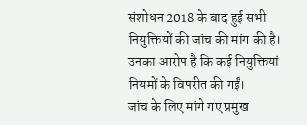संशोधन 2018 के बाद हुई सभी नियुक्तियों की जांच की मांग की है। उनका आरोप है कि कई नियुक्तियां नियमों के विपरीत की गईं।
जांच के लिए मांगे गए प्रमुख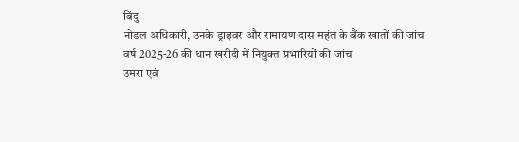बिंदु
नोडल अधिकारी, उनके ड्राइवर और रामायण दास महंत के बैंक खातों की जांच
वर्ष 2025-26 की धान खरीदी में नियुक्त प्रभारियों की जांच
उमरा एवं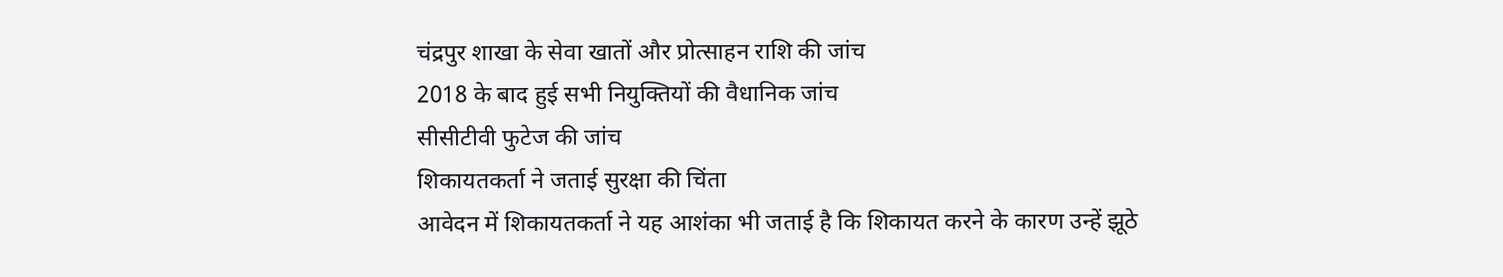चंद्रपुर शाखा के सेवा खातों और प्रोत्साहन राशि की जांच
2018 के बाद हुई सभी नियुक्तियों की वैधानिक जांच
सीसीटीवी फुटेज की जांच
शिकायतकर्ता ने जताई सुरक्षा की चिंता
आवेदन में शिकायतकर्ता ने यह आशंका भी जताई है कि शिकायत करने के कारण उन्हें झूठे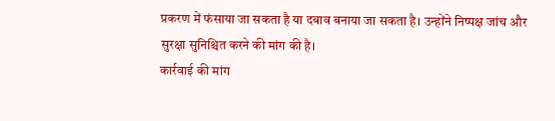प्रकरण में फंसाया जा सकता है या दबाव बनाया जा सकता है। उन्होंने निष्पक्ष जांच और सुरक्षा सुनिश्चित करने की मांग की है।
कार्रवाई की मांग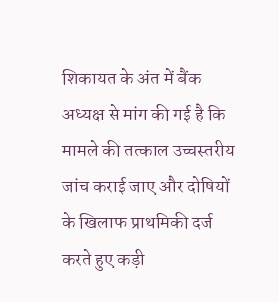शिकायत के अंत में बैंक अध्यक्ष से मांग की गई है कि मामले की तत्काल उच्चस्तरीय जांच कराई जाए और दोषियों के खिलाफ प्राथमिकी दर्ज करते हुए कड़ी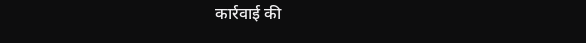कार्रवाई की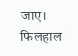जाए। फिलहाल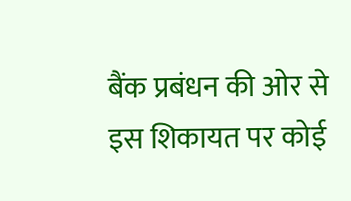बैंक प्रबंधन की ओर से इस शिकायत पर कोई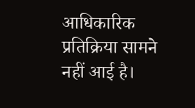आधिकारिक प्रतिक्रिया सामने नहीं आई है।